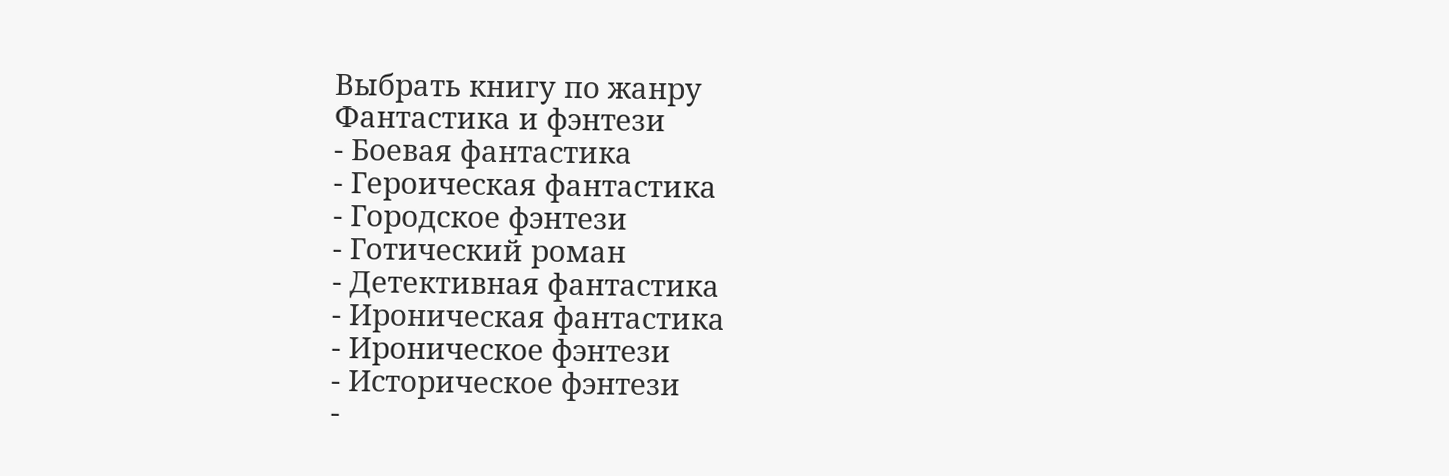Выбрать книгу по жанру
Фантастика и фэнтези
- Боевая фантастика
- Героическая фантастика
- Городское фэнтези
- Готический роман
- Детективная фантастика
- Ироническая фантастика
- Ироническое фэнтези
- Историческое фэнтези
-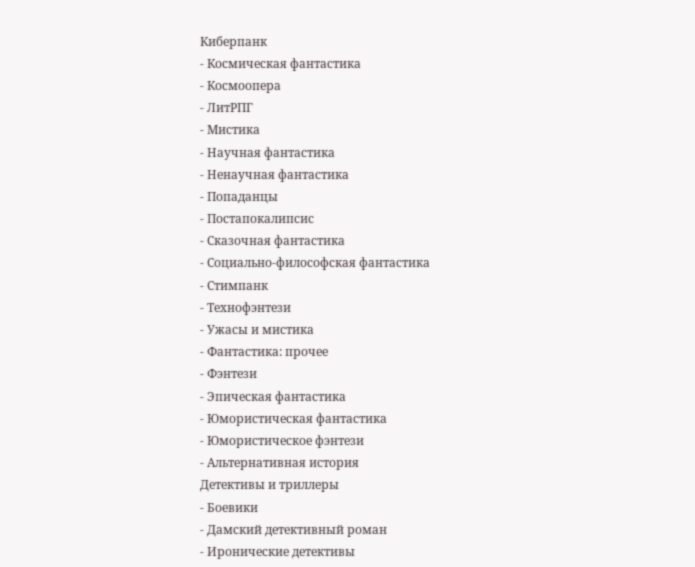Киберпанк
- Космическая фантастика
- Космоопера
- ЛитРПГ
- Мистика
- Научная фантастика
- Ненаучная фантастика
- Попаданцы
- Постапокалипсис
- Сказочная фантастика
- Социально-философская фантастика
- Стимпанк
- Технофэнтези
- Ужасы и мистика
- Фантастика: прочее
- Фэнтези
- Эпическая фантастика
- Юмористическая фантастика
- Юмористическое фэнтези
- Альтернативная история
Детективы и триллеры
- Боевики
- Дамский детективный роман
- Иронические детективы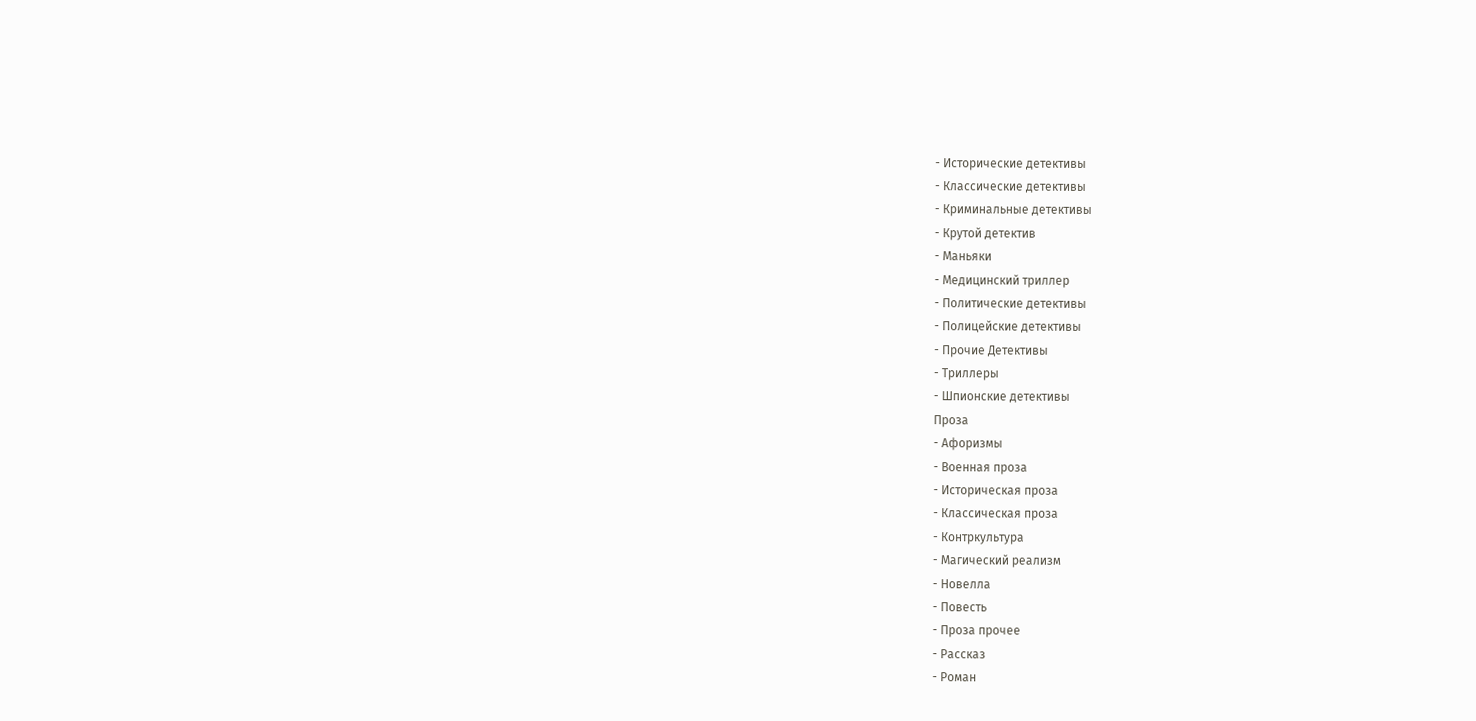- Исторические детективы
- Классические детективы
- Криминальные детективы
- Крутой детектив
- Маньяки
- Медицинский триллер
- Политические детективы
- Полицейские детективы
- Прочие Детективы
- Триллеры
- Шпионские детективы
Проза
- Афоризмы
- Военная проза
- Историческая проза
- Классическая проза
- Контркультура
- Магический реализм
- Новелла
- Повесть
- Проза прочее
- Рассказ
- Роман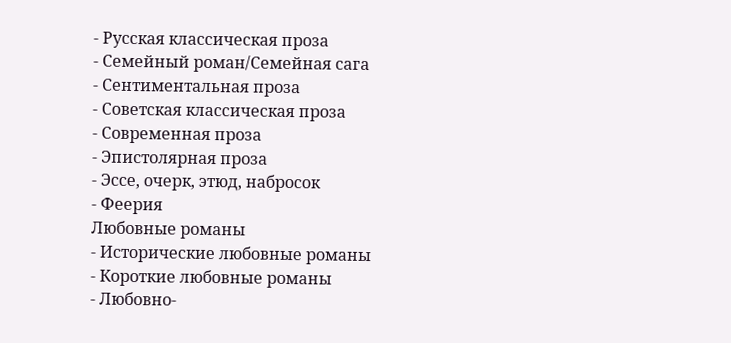- Русская классическая проза
- Семейный роман/Семейная сага
- Сентиментальная проза
- Советская классическая проза
- Современная проза
- Эпистолярная проза
- Эссе, очерк, этюд, набросок
- Феерия
Любовные романы
- Исторические любовные романы
- Короткие любовные романы
- Любовно-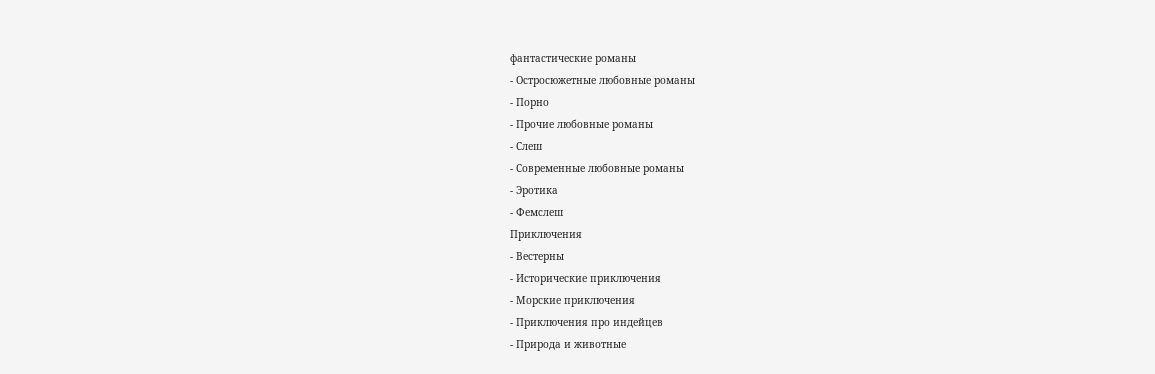фантастические романы
- Остросюжетные любовные романы
- Порно
- Прочие любовные романы
- Слеш
- Современные любовные романы
- Эротика
- Фемслеш
Приключения
- Вестерны
- Исторические приключения
- Морские приключения
- Приключения про индейцев
- Природа и животные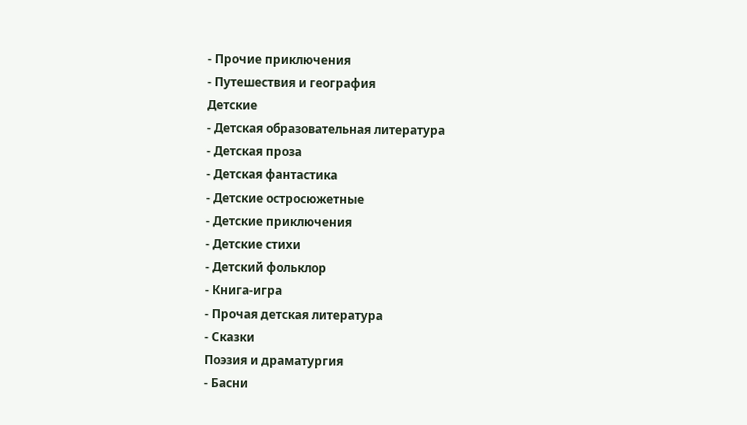- Прочие приключения
- Путешествия и география
Детские
- Детская образовательная литература
- Детская проза
- Детская фантастика
- Детские остросюжетные
- Детские приключения
- Детские стихи
- Детский фольклор
- Книга-игра
- Прочая детская литература
- Сказки
Поэзия и драматургия
- Басни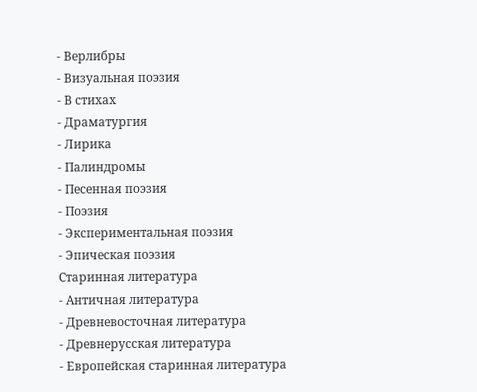- Верлибры
- Визуальная поэзия
- В стихах
- Драматургия
- Лирика
- Палиндромы
- Песенная поэзия
- Поэзия
- Экспериментальная поэзия
- Эпическая поэзия
Старинная литература
- Античная литература
- Древневосточная литература
- Древнерусская литература
- Европейская старинная литература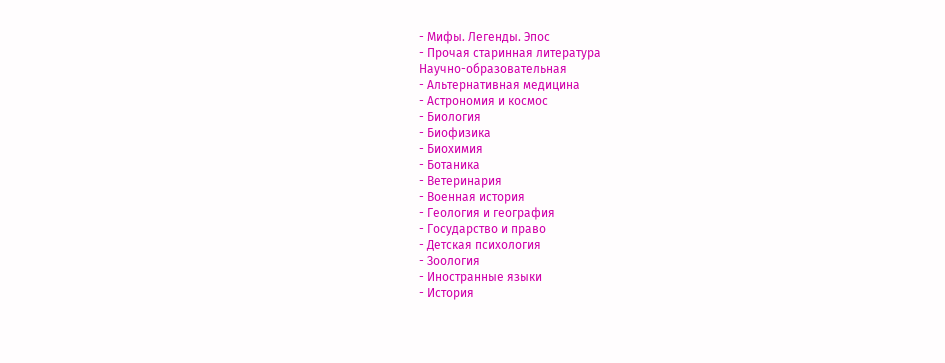- Мифы. Легенды. Эпос
- Прочая старинная литература
Научно-образовательная
- Альтернативная медицина
- Астрономия и космос
- Биология
- Биофизика
- Биохимия
- Ботаника
- Ветеринария
- Военная история
- Геология и география
- Государство и право
- Детская психология
- Зоология
- Иностранные языки
- История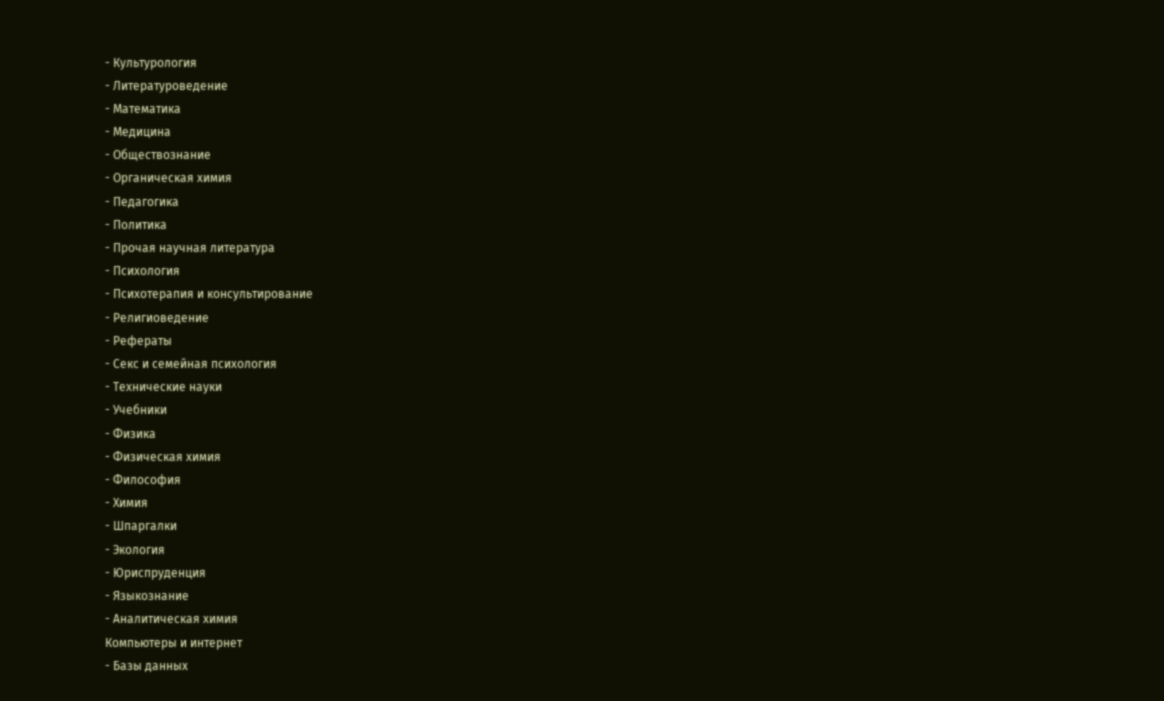- Культурология
- Литературоведение
- Математика
- Медицина
- Обществознание
- Органическая химия
- Педагогика
- Политика
- Прочая научная литература
- Психология
- Психотерапия и консультирование
- Религиоведение
- Рефераты
- Секс и семейная психология
- Технические науки
- Учебники
- Физика
- Физическая химия
- Философия
- Химия
- Шпаргалки
- Экология
- Юриспруденция
- Языкознание
- Аналитическая химия
Компьютеры и интернет
- Базы данных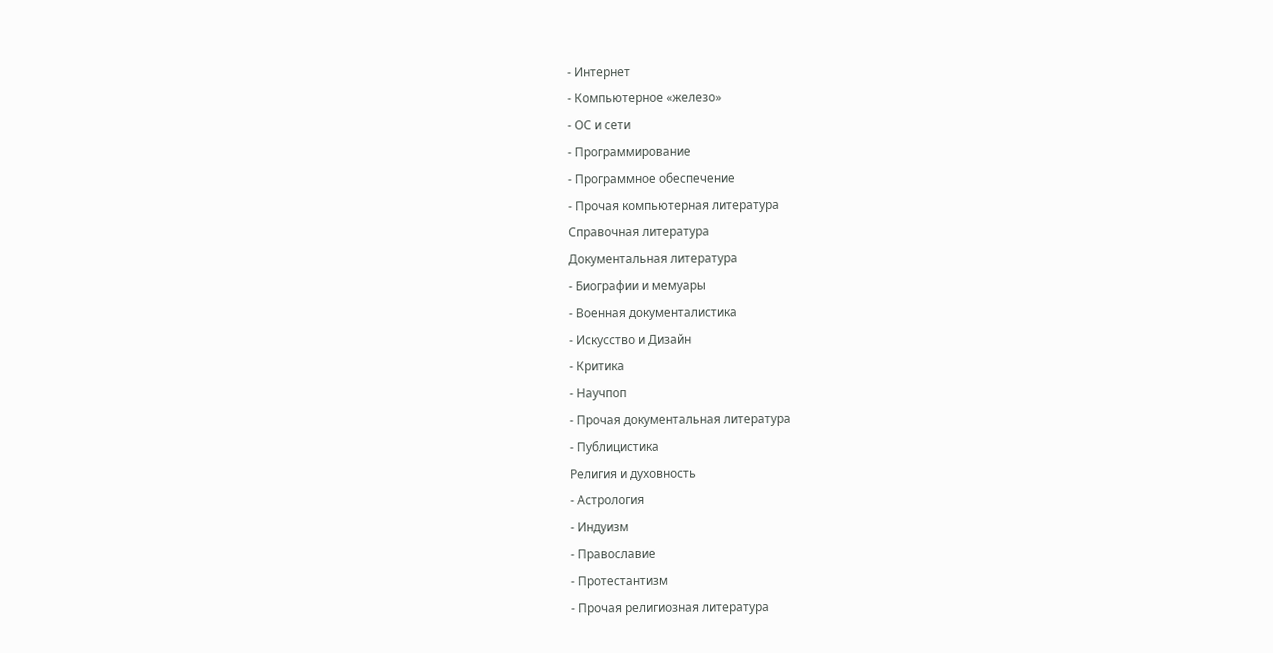- Интернет
- Компьютерное «железо»
- ОС и сети
- Программирование
- Программное обеспечение
- Прочая компьютерная литература
Справочная литература
Документальная литература
- Биографии и мемуары
- Военная документалистика
- Искусство и Дизайн
- Критика
- Научпоп
- Прочая документальная литература
- Публицистика
Религия и духовность
- Астрология
- Индуизм
- Православие
- Протестантизм
- Прочая религиозная литература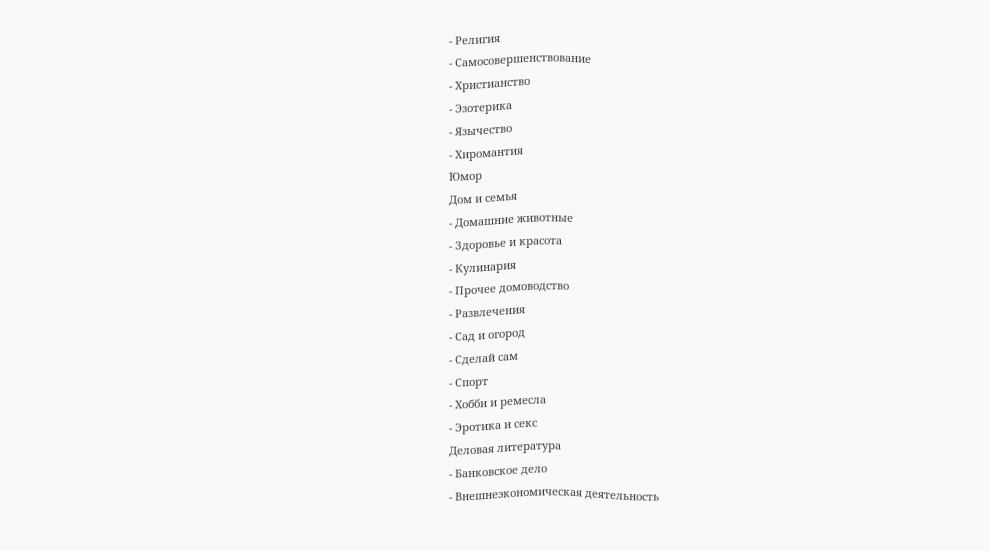- Религия
- Самосовершенствование
- Христианство
- Эзотерика
- Язычество
- Хиромантия
Юмор
Дом и семья
- Домашние животные
- Здоровье и красота
- Кулинария
- Прочее домоводство
- Развлечения
- Сад и огород
- Сделай сам
- Спорт
- Хобби и ремесла
- Эротика и секс
Деловая литература
- Банковское дело
- Внешнеэкономическая деятельность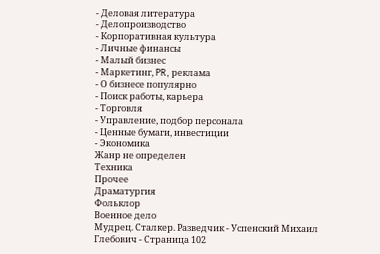- Деловая литература
- Делопроизводство
- Корпоративная культура
- Личные финансы
- Малый бизнес
- Маркетинг, PR, реклама
- О бизнесе популярно
- Поиск работы, карьера
- Торговля
- Управление, подбор персонала
- Ценные бумаги, инвестиции
- Экономика
Жанр не определен
Техника
Прочее
Драматургия
Фольклор
Военное дело
Мудрец. Сталкер. Разведчик - Успенский Михаил Глебович - Страница 102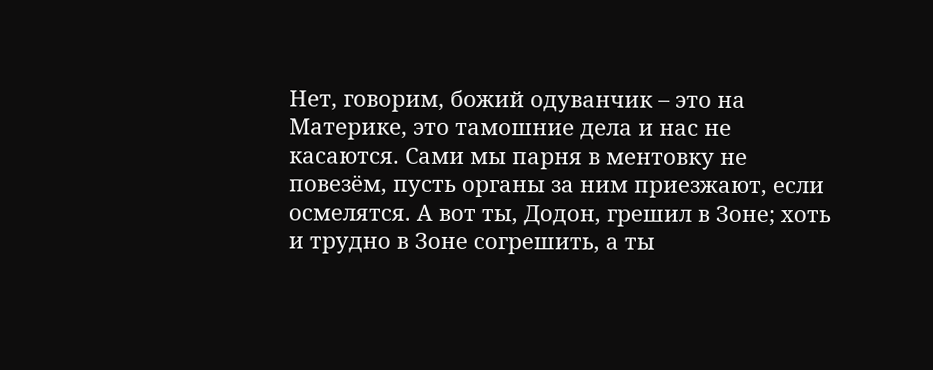Нет, говорим, божий одуванчик – это на Материке, это тамошние дела и нас не касаются. Сами мы парня в ментовку не повезём, пусть органы за ним приезжают, если осмелятся. А вот ты, Додон, грешил в Зоне; хоть и трудно в Зоне согрешить, а ты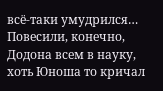всё-таки умудрился…
Повесили, конечно, Додона всем в науку, хоть Юноша то кричал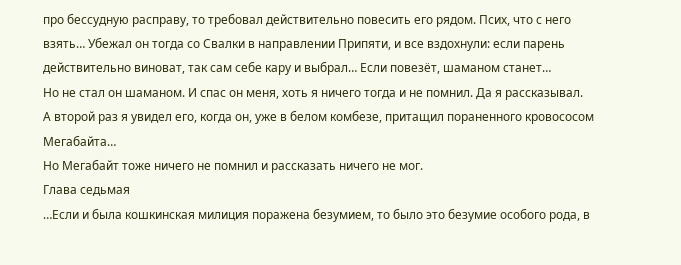про бессудную расправу, то требовал действительно повесить его рядом. Псих, что с него взять… Убежал он тогда со Свалки в направлении Припяти, и все вздохнули: если парень действительно виноват, так сам себе кару и выбрал… Если повезёт, шаманом станет…
Но не стал он шаманом. И спас он меня, хоть я ничего тогда и не помнил. Да я рассказывал.
А второй раз я увидел его, когда он, уже в белом комбезе, притащил пораненного кровососом Мегабайта…
Но Мегабайт тоже ничего не помнил и рассказать ничего не мог.
Глава седьмая
…Если и была кошкинская милиция поражена безумием, то было это безумие особого рода, в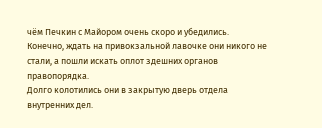чём Печкин с Майором очень скоро и убедились.
Конечно, ждать на привокзальной лавочке они никого не стали, а пошли искать оплот здешних органов правопорядка.
Долго колотились они в закрытую дверь отдела внутренних дел.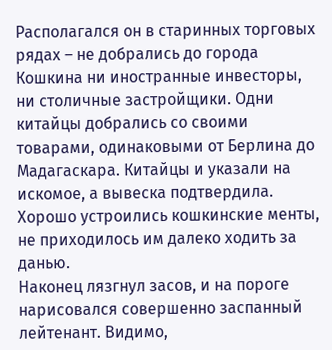Располагался он в старинных торговых рядах – не добрались до города Кошкина ни иностранные инвесторы, ни столичные застройщики. Одни китайцы добрались со своими товарами, одинаковыми от Берлина до Мадагаскара. Китайцы и указали на искомое, а вывеска подтвердила.
Хорошо устроились кошкинские менты, не приходилось им далеко ходить за данью.
Наконец лязгнул засов, и на пороге нарисовался совершенно заспанный лейтенант. Видимо,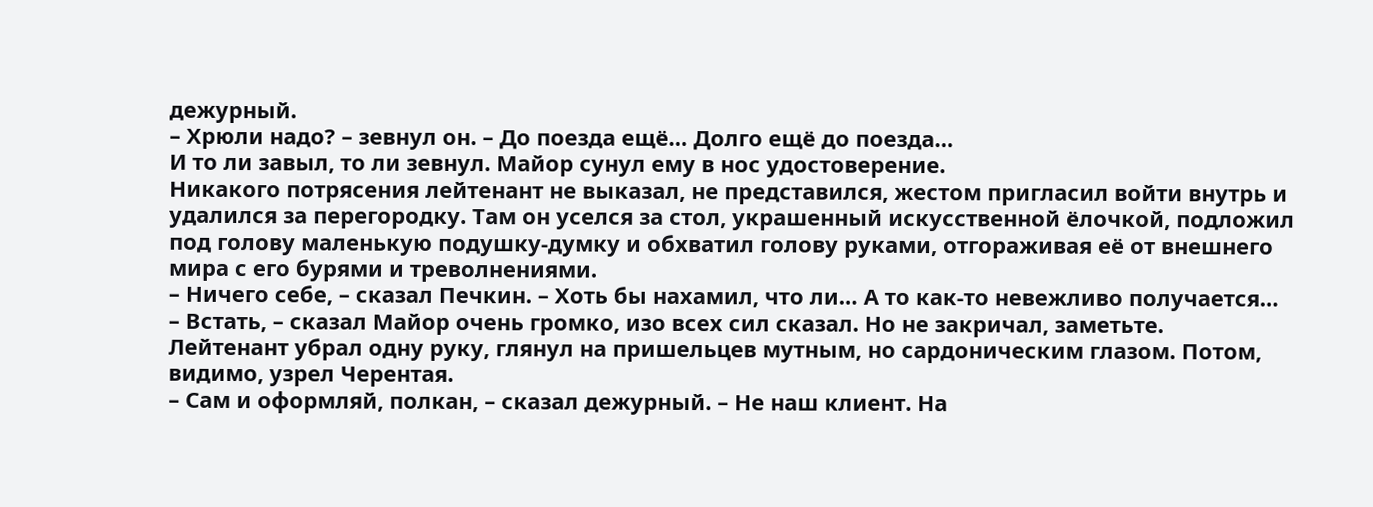дежурный.
– Хрюли надо? – зевнул он. – До поезда ещё… Долго ещё до поезда…
И то ли завыл, то ли зевнул. Майор сунул ему в нос удостоверение.
Никакого потрясения лейтенант не выказал, не представился, жестом пригласил войти внутрь и удалился за перегородку. Там он уселся за стол, украшенный искусственной ёлочкой, подложил под голову маленькую подушку-думку и обхватил голову руками, отгораживая её от внешнего мира с его бурями и треволнениями.
– Ничего себе, – сказал Печкин. – Хоть бы нахамил, что ли… А то как-то невежливо получается…
– Встать, – сказал Майор очень громко, изо всех сил сказал. Но не закричал, заметьте.
Лейтенант убрал одну руку, глянул на пришельцев мутным, но сардоническим глазом. Потом, видимо, узрел Черентая.
– Сам и оформляй, полкан, – сказал дежурный. – Не наш клиент. На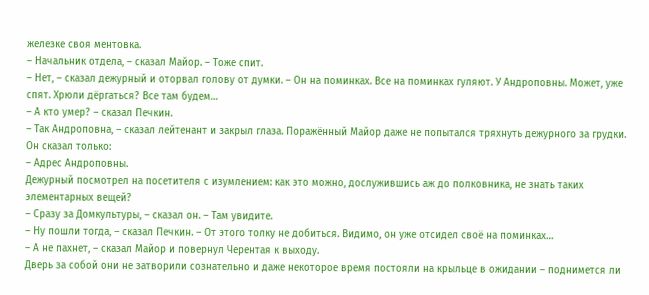железке своя ментовка.
– Начальник отдела, – сказал Майор. – Тоже спит.
– Нет, – сказал дежурный и оторвал голову от думки. – Он на поминках. Все на поминках гуляют. У Андроповны. Может, уже спят. Хрюли дёргаться? Все там будем…
– А кто умер? – сказал Печкин.
– Так Андроповна, – сказал лейтенант и закрыл глаза. Поражённый Майор даже не попытался тряхнуть дежурного за грудки. Он сказал только:
– Адрес Андроповны.
Дежурный посмотрел на посетителя с изумлением: как это можно, дослужившись аж до полковника, не знать таких элементарных вещей?
– Сразу за Домкультуры, – сказал он. – Там увидите.
– Ну пошли тогда, – сказал Печкин. – От этого толку не добиться. Видимо, он уже отсидел своё на поминках…
– А не пахнет, – сказал Майор и повернул Черентая к выходу.
Дверь за собой они не затворили сознательно и даже некоторое время постояли на крыльце в ожидании – поднимется ли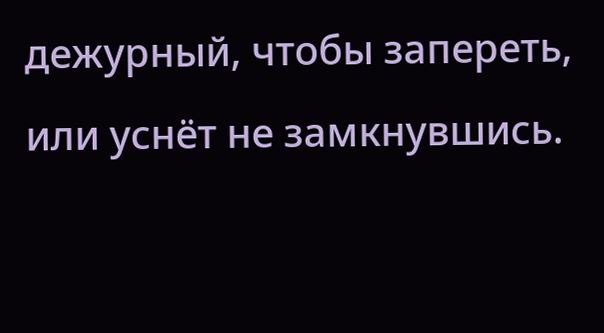дежурный, чтобы запереть, или уснёт не замкнувшись.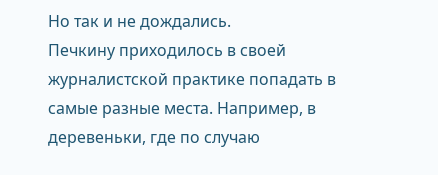Но так и не дождались.
Печкину приходилось в своей журналистской практике попадать в самые разные места. Например, в деревеньки, где по случаю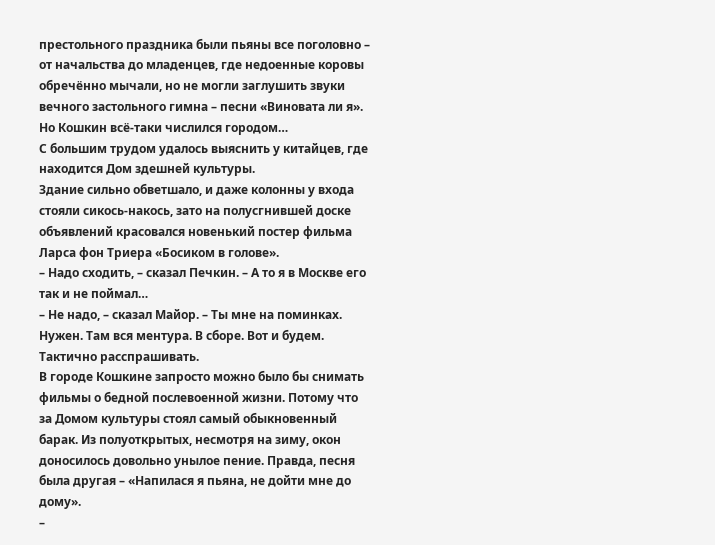престольного праздника были пьяны все поголовно – от начальства до младенцев, где недоенные коровы обречённо мычали, но не могли заглушить звуки вечного застольного гимна – песни «Виновата ли я». Но Кошкин всё-таки числился городом…
С большим трудом удалось выяснить у китайцев, где находится Дом здешней культуры.
Здание сильно обветшало, и даже колонны у входа стояли сикось-накось, зато на полусгнившей доске объявлений красовался новенький постер фильма Ларса фон Триера «Босиком в голове».
– Надо сходить, – сказал Печкин. – А то я в Москве его так и не поймал…
– Не надо, – сказал Майор. – Ты мне на поминках. Нужен. Там вся ментура. В сборе. Вот и будем. Тактично расспрашивать.
В городе Кошкине запросто можно было бы снимать фильмы о бедной послевоенной жизни. Потому что за Домом культуры стоял самый обыкновенный барак. Из полуоткрытых, несмотря на зиму, окон доносилось довольно унылое пение. Правда, песня была другая – «Напилася я пьяна, не дойти мне до дому».
–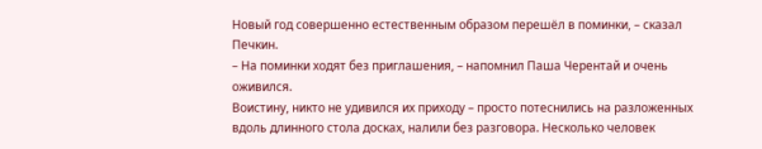Новый год совершенно естественным образом перешёл в поминки, – сказал Печкин.
– На поминки ходят без приглашения, – напомнил Паша Черентай и очень оживился.
Воистину, никто не удивился их приходу – просто потеснились на разложенных вдоль длинного стола досках, налили без разговора. Несколько человек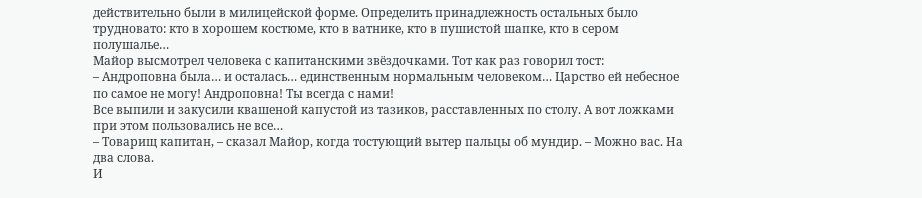действительно были в милицейской форме. Определить принадлежность остальных было трудновато: кто в хорошем костюме, кто в ватнике, кто в пушистой шапке, кто в сером полушалье…
Майор высмотрел человека с капитанскими звёздочками. Тот как раз говорил тост:
– Андроповна была… и осталась… единственным нормальным человеком… Царство ей небесное по самое не могу! Андроповна! Ты всегда с нами!
Все выпили и закусили квашеной капустой из тазиков, расставленных по столу. А вот ложками при этом пользовались не все…
– Товарищ капитан, – сказал Майор, когда тостующий вытер пальцы об мундир. – Можно вас. На два слова.
И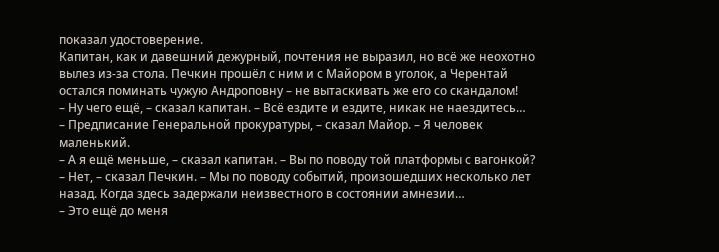показал удостоверение.
Капитан, как и давешний дежурный, почтения не выразил, но всё же неохотно вылез из-за стола. Печкин прошёл с ним и с Майором в уголок, а Черентай остался поминать чужую Андроповну – не вытаскивать же его со скандалом!
– Ну чего ещё, – сказал капитан. – Всё ездите и ездите, никак не наездитесь…
– Предписание Генеральной прокуратуры, – сказал Майор. – Я человек маленький.
– А я ещё меньше, – сказал капитан. – Вы по поводу той платформы с вагонкой?
– Нет, – сказал Печкин. – Мы по поводу событий, произошедших несколько лет назад. Когда здесь задержали неизвестного в состоянии амнезии…
– Это ещё до меня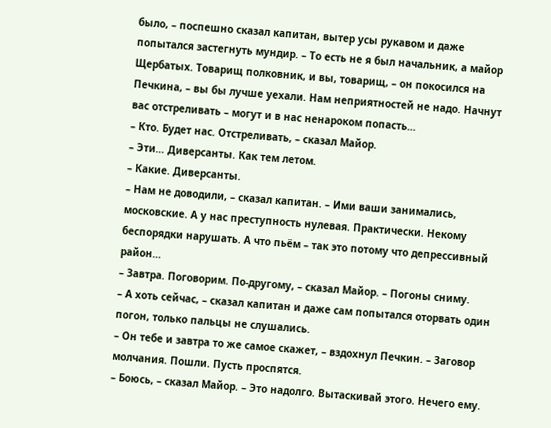было, – поспешно сказал капитан, вытер усы рукавом и даже попытался застегнуть мундир. – То есть не я был начальник, а майор Щербатых. Товарищ полковник, и вы, товарищ, – он покосился на Печкина, – вы бы лучше уехали. Нам неприятностей не надо. Начнут вас отстреливать – могут и в нас ненароком попасть…
– Кто. Будет нас. Отстреливать, – сказал Майор.
– Эти… Диверсанты. Как тем летом.
– Какие. Диверсанты.
– Нам не доводили, – сказал капитан. – Ими ваши занимались, московские. А у нас преступность нулевая. Практически. Некому беспорядки нарушать. А что пьём – так это потому что депрессивный район…
– Завтра. Поговорим. По-другому, – сказал Майор. – Погоны сниму.
– А хоть сейчас, – сказал капитан и даже сам попытался оторвать один погон, только пальцы не слушались.
– Он тебе и завтра то же самое скажет, – вздохнул Печкин. – Заговор молчания. Пошли. Пусть проспятся.
– Боюсь, – сказал Майор. – Это надолго. Вытаскивай этого. Нечего ему.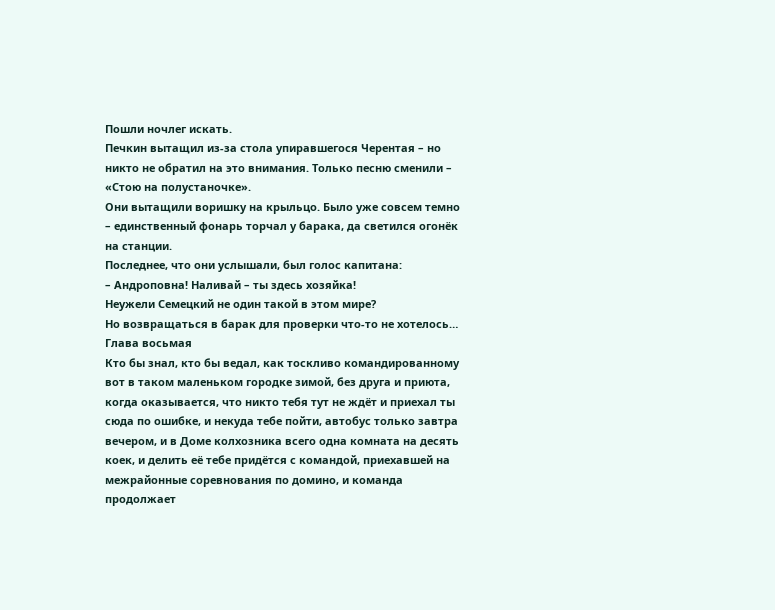Пошли ночлег искать.
Печкин вытащил из-за стола упиравшегося Черентая – но никто не обратил на это внимания. Только песню сменили – «Стою на полустаночке».
Они вытащили воришку на крыльцо. Было уже совсем темно – единственный фонарь торчал у барака, да светился огонёк на станции.
Последнее, что они услышали, был голос капитана:
– Андроповна! Наливай – ты здесь хозяйка!
Неужели Семецкий не один такой в этом мире?
Но возвращаться в барак для проверки что-то не хотелось…
Глава восьмая
Кто бы знал, кто бы ведал, как тоскливо командированному вот в таком маленьком городке зимой, без друга и приюта, когда оказывается, что никто тебя тут не ждёт и приехал ты сюда по ошибке, и некуда тебе пойти, автобус только завтра вечером, и в Доме колхозника всего одна комната на десять коек, и делить её тебе придётся с командой, приехавшей на межрайонные соревнования по домино, и команда продолжает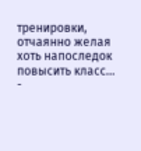тренировки, отчаянно желая хоть напоследок повысить класс…
-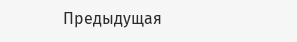Предыдущая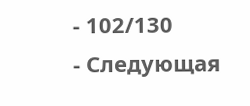- 102/130
- Следующая